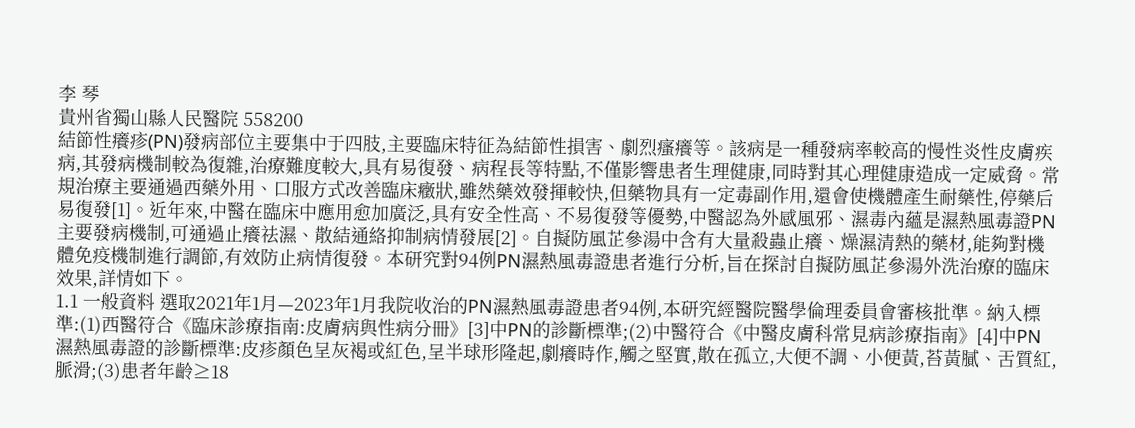李 琴
貴州省獨山縣人民醫院 558200
結節性癢疹(PN)發病部位主要集中于四肢,主要臨床特征為結節性損害、劇烈瘙癢等。該病是一種發病率較高的慢性炎性皮膚疾病,其發病機制較為復雜,治療難度較大,具有易復發、病程長等特點,不僅影響患者生理健康,同時對其心理健康造成一定威脅。常規治療主要通過西藥外用、口服方式改善臨床癥狀,雖然藥效發揮較快,但藥物具有一定毒副作用,還會使機體產生耐藥性,停藥后易復發[1]。近年來,中醫在臨床中應用愈加廣泛,具有安全性高、不易復發等優勢,中醫認為外感風邪、濕毒內蘊是濕熱風毒證PN主要發病機制,可通過止癢祛濕、散結通絡抑制病情發展[2]。自擬防風芷參湯中含有大量殺蟲止癢、燥濕清熱的藥材,能夠對機體免疫機制進行調節,有效防止病情復發。本研究對94例PN濕熱風毒證患者進行分析,旨在探討自擬防風芷參湯外洗治療的臨床效果,詳情如下。
1.1 一般資料 選取2021年1月—2023年1月我院收治的PN濕熱風毒證患者94例,本研究經醫院醫學倫理委員會審核批準。納入標準:(1)西醫符合《臨床診療指南:皮膚病與性病分冊》[3]中PN的診斷標準;(2)中醫符合《中醫皮膚科常見病診療指南》[4]中PN濕熱風毒證的診斷標準:皮疹顏色呈灰褐或紅色,呈半球形隆起,劇癢時作,觸之堅實,散在孤立,大便不調、小便黃,苔黃膩、舌質紅,脈滑;(3)患者年齡≥18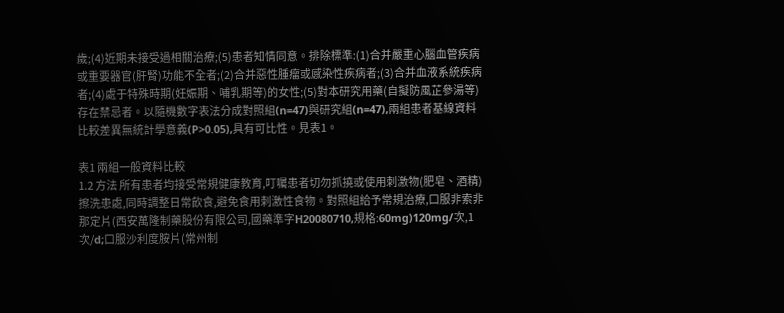歲;(4)近期未接受過相關治療;(5)患者知情同意。排除標準:(1)合并嚴重心腦血管疾病或重要器官(肝腎)功能不全者;(2)合并惡性腫瘤或感染性疾病者;(3)合并血液系統疾病者;(4)處于特殊時期(妊娠期、哺乳期等)的女性;(5)對本研究用藥(自擬防風芷參湯等)存在禁忌者。以隨機數字表法分成對照組(n=47)與研究組(n=47),兩組患者基線資料比較差異無統計學意義(P>0.05),具有可比性。見表1。

表1 兩組一般資料比較
1.2 方法 所有患者均接受常規健康教育,叮囑患者切勿抓撓或使用刺激物(肥皂、酒精)擦洗患處,同時調整日常飲食,避免食用刺激性食物。對照組給予常規治療,口服非索非那定片(西安萬隆制藥股份有限公司,國藥準字H20080710,規格:60mg)120mg/次,1次/d;口服沙利度胺片(常州制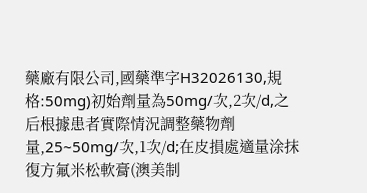藥廠有限公司,國藥準字H32026130,規格:50mg)初始劑量為50mg/次,2次/d,之后根據患者實際情況調整藥物劑量,25~50mg/次,1次/d;在皮損處適量涂抹復方氟米松軟膏(澳美制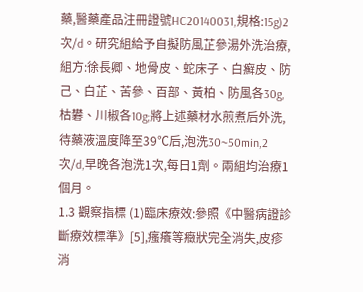藥,醫藥產品注冊證號HC20140031,規格:15g)2次/d。研究組給予自擬防風芷參湯外洗治療,組方:徐長卿、地骨皮、蛇床子、白癬皮、防己、白芷、苦參、百部、黃柏、防風各30g,枯礬、川椒各10g;將上述藥材水煎煮后外洗,待藥液溫度降至39℃后,泡洗30~50min,2次/d,早晚各泡洗1次,每日1劑。兩組均治療1個月。
1.3 觀察指標 (1)臨床療效:參照《中醫病證診斷療效標準》[5],瘙癢等癥狀完全消失,皮疹消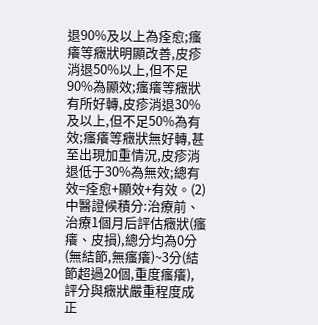退90%及以上為痊愈;瘙癢等癥狀明顯改善,皮疹消退50%以上,但不足90%為顯效;瘙癢等癥狀有所好轉,皮疹消退30%及以上,但不足50%為有效;瘙癢等癥狀無好轉,甚至出現加重情況,皮疹消退低于30%為無效;總有效=痊愈+顯效+有效。(2)中醫證候積分:治療前、治療1個月后評估癥狀(瘙癢、皮損),總分均為0分(無結節,無瘙癢)~3分(結節超過20個,重度瘙癢),評分與癥狀嚴重程度成正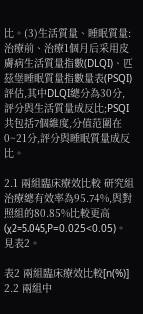比。(3)生活質量、睡眠質量:治療前、治療1個月后采用皮膚病生活質量指數(DLQI)、匹茲堡睡眠質量指數量表(PSQI)評估,其中DLQI總分為30分,評分與生活質量成反比;PSQI共包括7個維度,分值范圍在0~21分,評分與睡眠質量成反比。

2.1 兩組臨床療效比較 研究組治療總有效率為95.74%,與對照組的80.85%比較更高(χ2=5.045,P=0.025<0.05)。見表2。

表2 兩組臨床療效比較[n(%)]
2.2 兩組中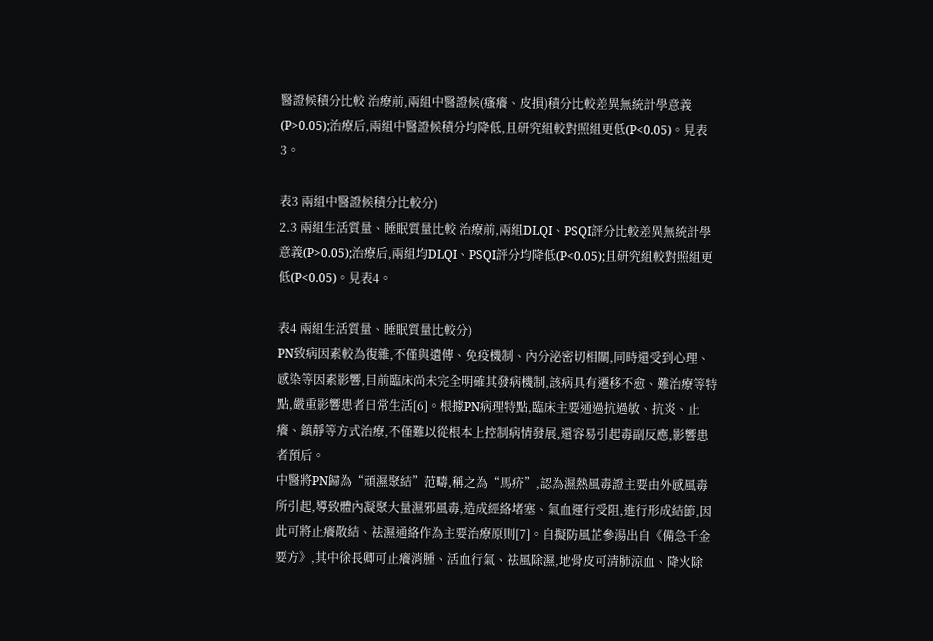醫證候積分比較 治療前,兩組中醫證候(瘙癢、皮損)積分比較差異無統計學意義(P>0.05);治療后,兩組中醫證候積分均降低,且研究組較對照組更低(P<0.05)。見表3。

表3 兩組中醫證候積分比較分)
2.3 兩組生活質量、睡眠質量比較 治療前,兩組DLQI、PSQI評分比較差異無統計學意義(P>0.05);治療后,兩組均DLQI、PSQI評分均降低(P<0.05);且研究組較對照組更低(P<0.05)。見表4。

表4 兩組生活質量、睡眠質量比較分)
PN致病因素較為復雜,不僅與遺傳、免疫機制、內分泌密切相關,同時還受到心理、感染等因素影響,目前臨床尚未完全明確其發病機制,該病具有遷移不愈、難治療等特點,嚴重影響患者日常生活[6]。根據PN病理特點,臨床主要通過抗過敏、抗炎、止癢、鎮靜等方式治療,不僅難以從根本上控制病情發展,還容易引起毒副反應,影響患者預后。
中醫將PN歸為“頑濕聚結”范疇,稱之為“馬疥”,認為濕熱風毒證主要由外感風毒所引起,導致體內凝聚大量濕邪風毒,造成經絡堵塞、氣血運行受阻,進行形成結節,因此可將止癢散結、祛濕通絡作為主要治療原則[7]。自擬防風芷參湯出自《備急千金要方》,其中徐長卿可止癢消腫、活血行氣、祛風除濕,地骨皮可清肺涼血、降火除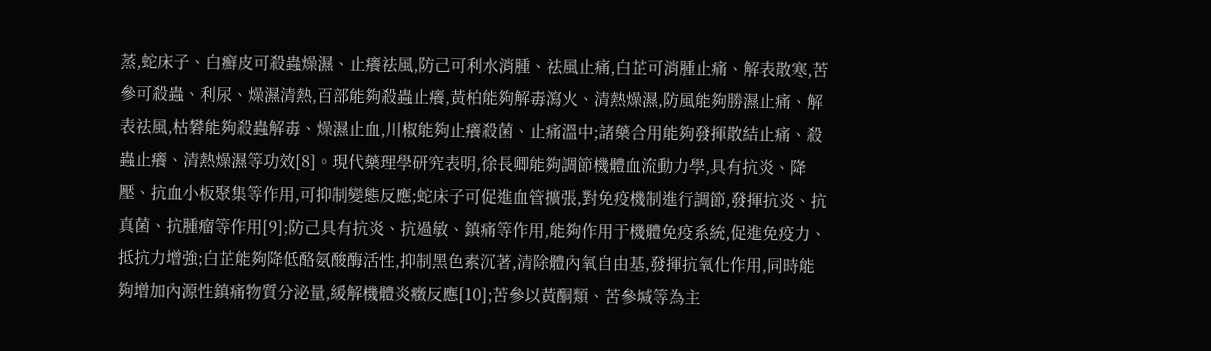蒸,蛇床子、白癬皮可殺蟲燥濕、止癢祛風,防己可利水消腫、祛風止痛,白芷可消腫止痛、解表散寒,苦參可殺蟲、利尿、燥濕清熱,百部能夠殺蟲止癢,黃柏能夠解毒瀉火、清熱燥濕,防風能夠勝濕止痛、解表祛風,枯礬能夠殺蟲解毒、燥濕止血,川椒能夠止癢殺菌、止痛溫中;諸藥合用能夠發揮散結止痛、殺蟲止癢、清熱燥濕等功效[8]。現代藥理學研究表明,徐長卿能夠調節機體血流動力學,具有抗炎、降壓、抗血小板聚集等作用,可抑制變態反應;蛇床子可促進血管擴張,對免疫機制進行調節,發揮抗炎、抗真菌、抗腫瘤等作用[9];防己具有抗炎、抗過敏、鎮痛等作用,能夠作用于機體免疫系統,促進免疫力、抵抗力增強;白芷能夠降低酪氨酸酶活性,抑制黑色素沉著,清除體內氧自由基,發揮抗氧化作用,同時能夠增加內源性鎮痛物質分泌量,緩解機體炎癥反應[10];苦參以黃酮類、苦參堿等為主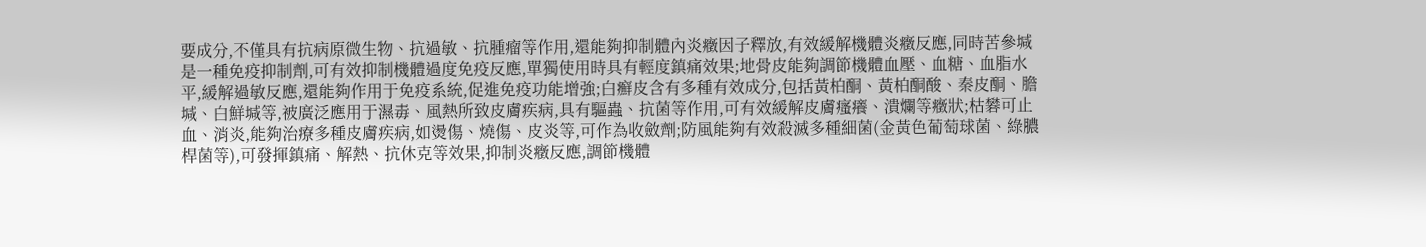要成分,不僅具有抗病原微生物、抗過敏、抗腫瘤等作用,還能夠抑制體內炎癥因子釋放,有效緩解機體炎癥反應,同時苦參堿是一種免疫抑制劑,可有效抑制機體過度免疫反應,單獨使用時具有輕度鎮痛效果;地骨皮能夠調節機體血壓、血糖、血脂水平,緩解過敏反應,還能夠作用于免疫系統,促進免疫功能增強;白癬皮含有多種有效成分,包括黃柏酮、黃柏酮酸、秦皮酮、膽堿、白鮮堿等,被廣泛應用于濕毒、風熱所致皮膚疾病,具有驅蟲、抗菌等作用,可有效緩解皮膚瘙癢、潰爛等癥狀;枯礬可止血、消炎,能夠治療多種皮膚疾病,如燙傷、燒傷、皮炎等,可作為收斂劑;防風能夠有效殺滅多種細菌(金黃色葡萄球菌、綠膿桿菌等),可發揮鎮痛、解熱、抗休克等效果,抑制炎癥反應,調節機體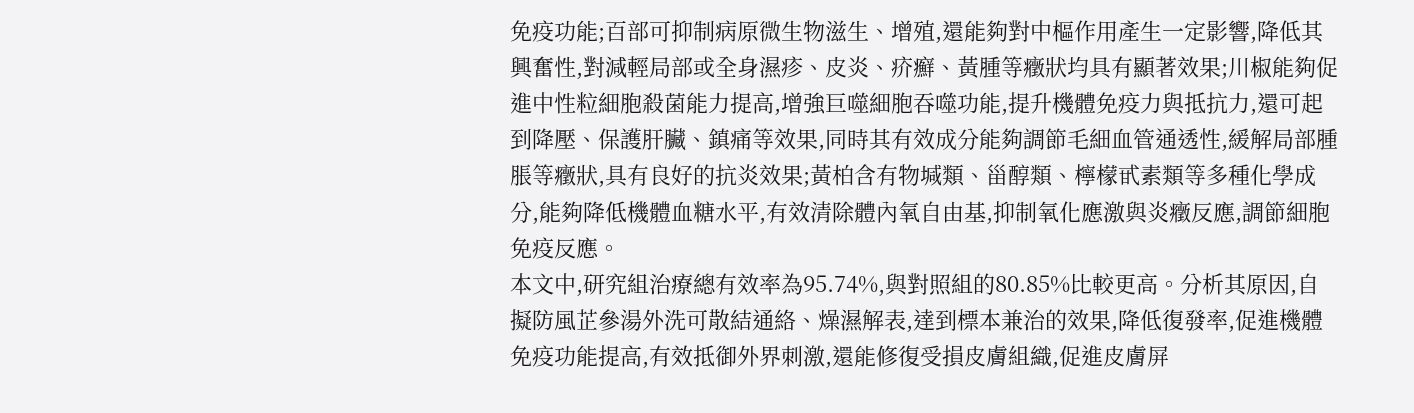免疫功能;百部可抑制病原微生物滋生、增殖,還能夠對中樞作用產生一定影響,降低其興奮性,對減輕局部或全身濕疹、皮炎、疥癬、黃腫等癥狀均具有顯著效果;川椒能夠促進中性粒細胞殺菌能力提高,增強巨噬細胞吞噬功能,提升機體免疫力與抵抗力,還可起到降壓、保護肝臟、鎮痛等效果,同時其有效成分能夠調節毛細血管通透性,緩解局部腫脹等癥狀,具有良好的抗炎效果;黃柏含有物堿類、甾醇類、檸檬甙素類等多種化學成分,能夠降低機體血糖水平,有效清除體內氧自由基,抑制氧化應激與炎癥反應,調節細胞免疫反應。
本文中,研究組治療總有效率為95.74%,與對照組的80.85%比較更高。分析其原因,自擬防風芷參湯外洗可散結通絡、燥濕解表,達到標本兼治的效果,降低復發率,促進機體免疫功能提高,有效抵御外界刺激,還能修復受損皮膚組織,促進皮膚屏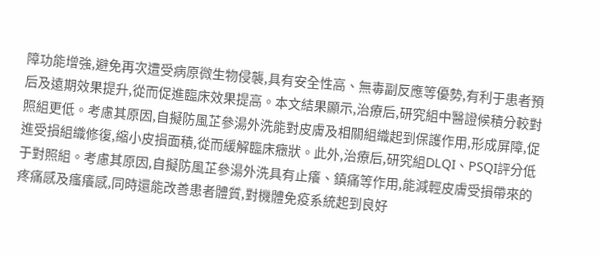障功能增強,避免再次遭受病原微生物侵襲,具有安全性高、無毒副反應等優勢,有利于患者預后及遠期效果提升,從而促進臨床效果提高。本文結果顯示,治療后,研究組中醫證候積分較對照組更低。考慮其原因,自擬防風芷參湯外洗能對皮膚及相關組織起到保護作用,形成屏障,促進受損組織修復,縮小皮損面積,從而緩解臨床癥狀。此外,治療后,研究組DLQI、PSQI評分低于對照組。考慮其原因,自擬防風芷參湯外洗具有止癢、鎮痛等作用,能減輕皮膚受損帶來的疼痛感及瘙癢感,同時還能改善患者體質,對機體免疫系統起到良好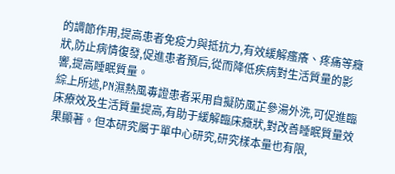的調節作用,提高患者免疫力與抵抗力,有效緩解瘙癢、疼痛等癥狀,防止病情復發,促進患者預后,從而降低疾病對生活質量的影響,提高睡眠質量。
綜上所述,PN濕熱風毒證患者采用自擬防風芷參湯外洗,可促進臨床療效及生活質量提高,有助于緩解臨床癥狀,對改善睡眠質量效果顯著。但本研究屬于單中心研究,研究樣本量也有限,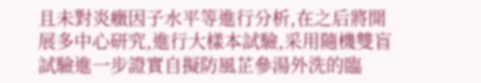且未對炎癥因子水平等進行分析,在之后將開展多中心研究,進行大樣本試驗,采用隨機雙盲試驗進一步證實自擬防風芷參湯外洗的臨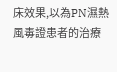床效果,以為PN濕熱風毒證患者的治療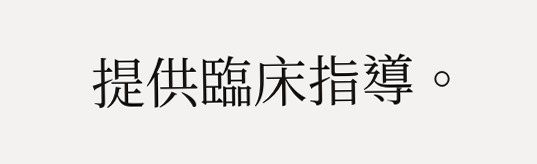提供臨床指導。